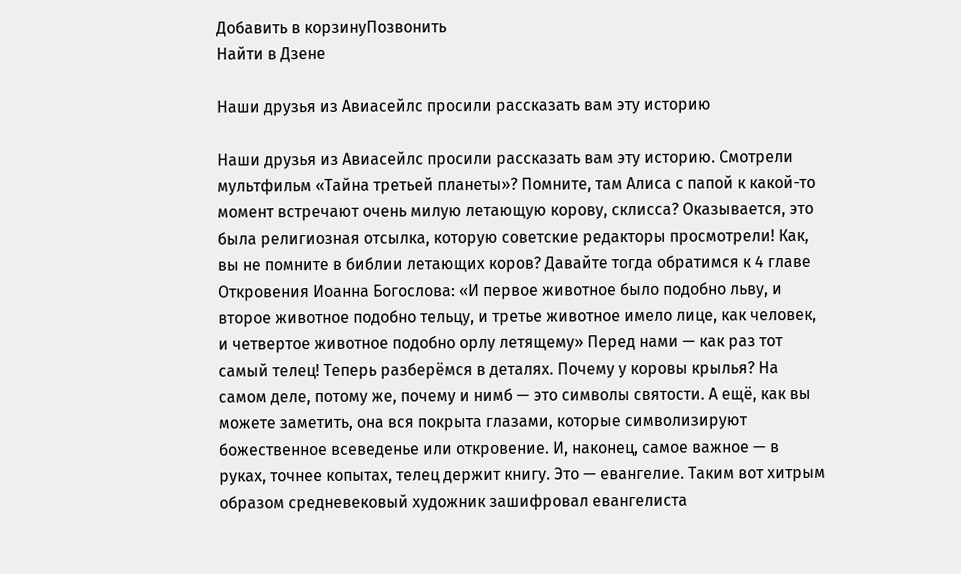Добавить в корзинуПозвонить
Найти в Дзене

Наши друзья из Авиасейлс просили рассказать вам эту историю

Наши друзья из Авиасейлс просили рассказать вам эту историю. Смотрели мультфильм «Тайна третьей планеты»? Помните, там Алиса с папой к какой-то момент встречают очень милую летающую корову, склисса? Оказывается, это была религиозная отсылка, которую советские редакторы просмотрели! Как, вы не помните в библии летающих коров? Давайте тогда обратимся к 4 главе Откровения Иоанна Богослова: «И первое животное было подобно льву, и второе животное подобно тельцу, и третье животное имело лице, как человек, и четвертое животное подобно орлу летящему» Перед нами — как раз тот самый телец! Теперь разберёмся в деталях. Почему у коровы крылья? На самом деле, потому же, почему и нимб — это символы святости. А ещё, как вы можете заметить, она вся покрыта глазами, которые символизируют божественное всеведенье или откровение. И, наконец, самое важное — в руках, точнее копытах, телец держит книгу. Это — евангелие. Таким вот хитрым образом средневековый художник зашифровал евангелиста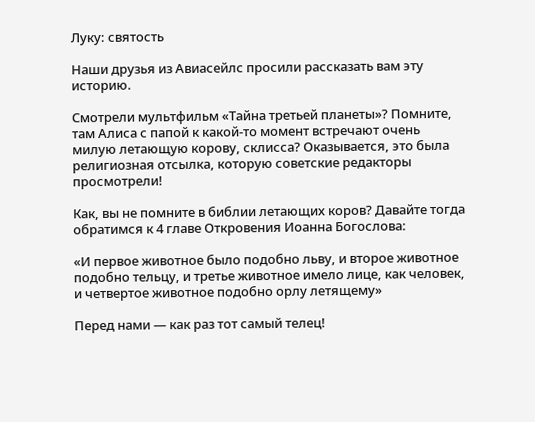Луку: святость

Наши друзья из Авиасейлс просили рассказать вам эту историю.

Смотрели мультфильм «Тайна третьей планеты»? Помните, там Алиса с папой к какой-то момент встречают очень милую летающую корову, склисса? Оказывается, это была религиозная отсылка, которую советские редакторы просмотрели!

Как, вы не помните в библии летающих коров? Давайте тогда обратимся к 4 главе Откровения Иоанна Богослова:

«И первое животное было подобно льву, и второе животное подобно тельцу, и третье животное имело лице, как человек, и четвертое животное подобно орлу летящему»

Перед нами — как раз тот самый телец!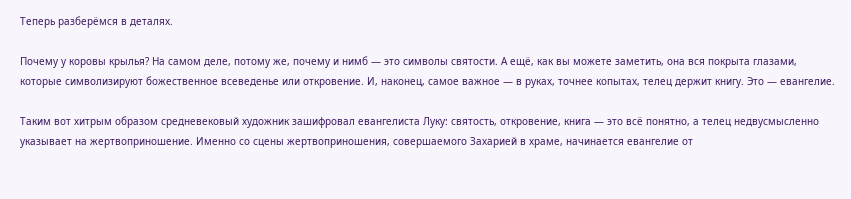Теперь разберёмся в деталях.

Почему у коровы крылья? На самом деле, потому же, почему и нимб — это символы святости. А ещё, как вы можете заметить, она вся покрыта глазами, которые символизируют божественное всеведенье или откровение. И, наконец, самое важное — в руках, точнее копытах, телец держит книгу. Это — евангелие.

Таким вот хитрым образом средневековый художник зашифровал евангелиста Луку: святость, откровение, книга — это всё понятно, а телец недвусмысленно указывает на жертвоприношение. Именно со сцены жертвоприношения, совершаемого Захарией в храме, начинается евангелие от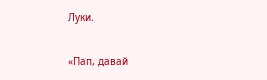Луки.

«Пап, давай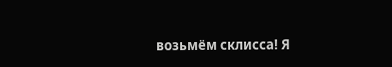возьмём склисса! Я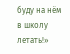буду на нём в школу летать!»